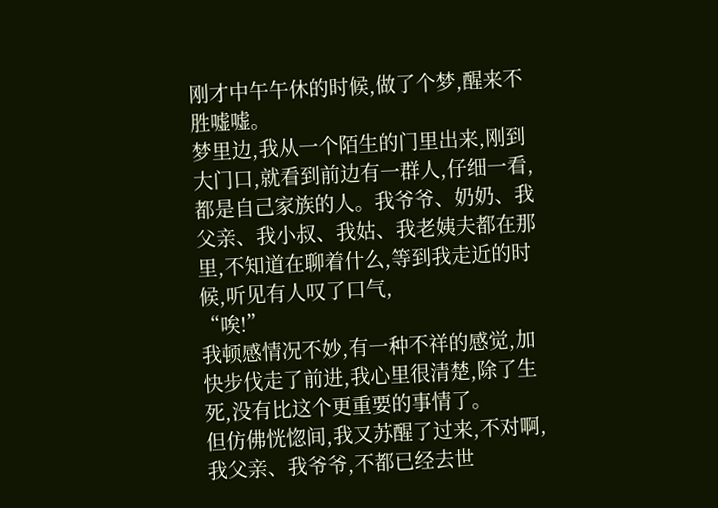刚才中午午休的时候,做了个梦,醒来不胜嘘嘘。
梦里边,我从一个陌生的门里出来,刚到大门口,就看到前边有一群人,仔细一看,都是自己家族的人。我爷爷、奶奶、我父亲、我小叔、我姑、我老姨夫都在那里,不知道在聊着什么,等到我走近的时候,听见有人叹了口气,
“唉!”
我顿感情况不妙,有一种不祥的感觉,加快步伐走了前进,我心里很清楚,除了生死,没有比这个更重要的事情了。
但仿佛恍惚间,我又苏醒了过来,不对啊,我父亲、我爷爷,不都已经去世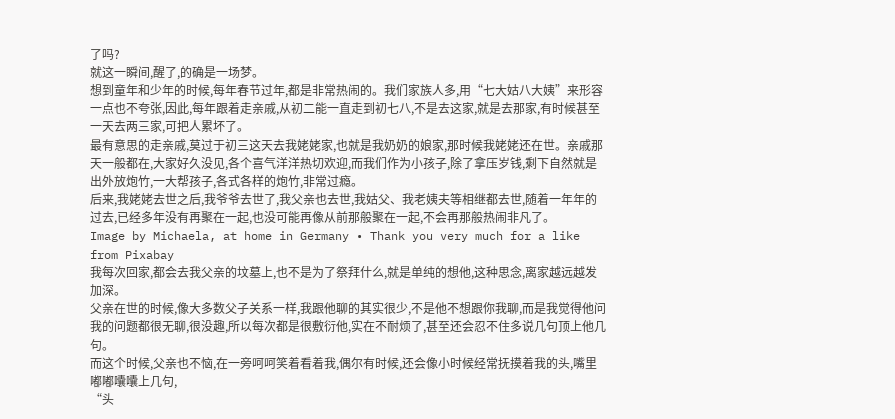了吗?
就这一瞬间,醒了,的确是一场梦。
想到童年和少年的时候,每年春节过年,都是非常热闹的。我们家族人多,用“七大姑八大姨”来形容一点也不夸张,因此,每年跟着走亲戚,从初二能一直走到初七八,不是去这家,就是去那家,有时候甚至一天去两三家,可把人累坏了。
最有意思的走亲戚,莫过于初三这天去我姥姥家,也就是我奶奶的娘家,那时候我姥姥还在世。亲戚那天一般都在,大家好久没见,各个喜气洋洋热切欢迎,而我们作为小孩子,除了拿压岁钱,剩下自然就是出外放炮竹,一大帮孩子,各式各样的炮竹,非常过瘾。
后来,我姥姥去世之后,我爷爷去世了,我父亲也去世,我姑父、我老姨夫等相继都去世,随着一年年的过去,已经多年没有再聚在一起,也没可能再像从前那般聚在一起,不会再那般热闹非凡了。
Image by Michaela, at home in Germany • Thank you very much for a like from Pixabay
我每次回家,都会去我父亲的坟墓上,也不是为了祭拜什么,就是单纯的想他,这种思念,离家越远越发加深。
父亲在世的时候,像大多数父子关系一样,我跟他聊的其实很少,不是他不想跟你我聊,而是我觉得他问我的问题都很无聊,很没趣,所以每次都是很敷衍他,实在不耐烦了,甚至还会忍不住多说几句顶上他几句。
而这个时候,父亲也不恼,在一旁呵呵笑着看着我,偶尔有时候,还会像小时候经常抚摸着我的头,嘴里嘟嘟囔囔上几句,
“头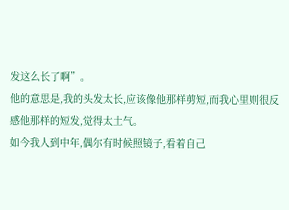发这么长了啊”。
他的意思是,我的头发太长,应该像他那样剪短,而我心里则很反感他那样的短发,觉得太土气。
如今我人到中年,偶尔有时候照镜子,看着自己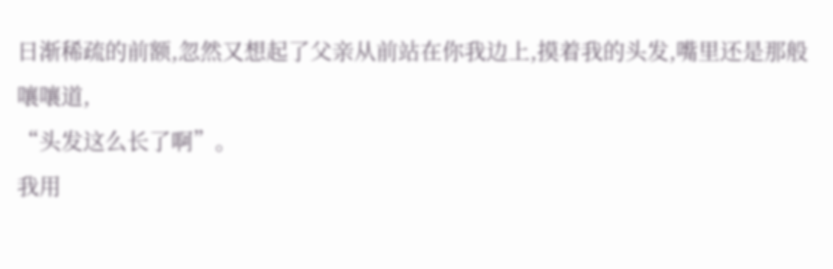日渐稀疏的前额,忽然又想起了父亲从前站在你我边上,摸着我的头发,嘴里还是那般嚷嚷道,
“头发这么长了啊”。
我用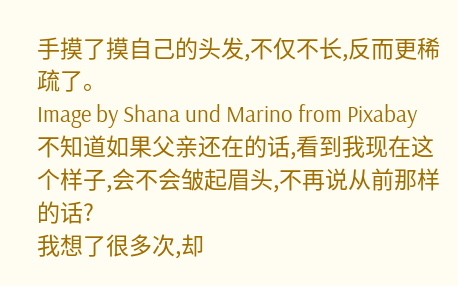手摸了摸自己的头发,不仅不长,反而更稀疏了。
Image by Shana und Marino from Pixabay
不知道如果父亲还在的话,看到我现在这个样子,会不会皱起眉头,不再说从前那样的话?
我想了很多次,却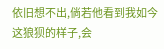依旧想不出,倘若他看到我如今这狼狈的样子,会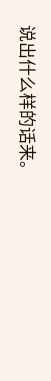说出什么样的话来。